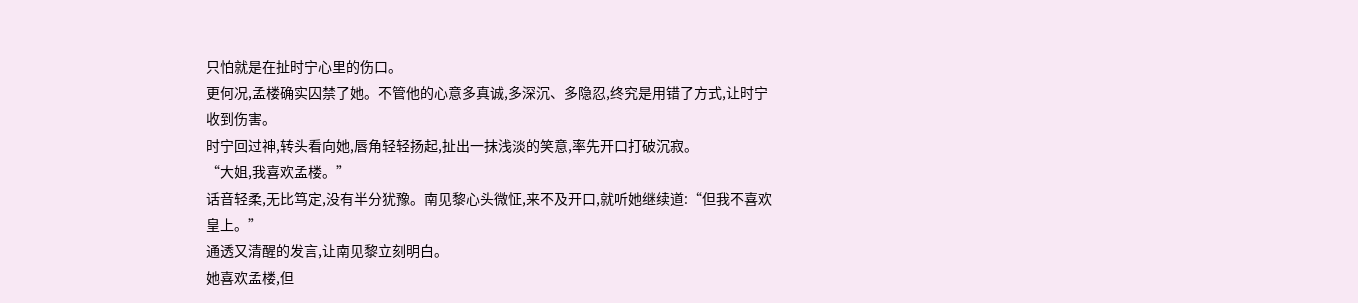只怕就是在扯时宁心里的伤口。
更何况,孟楼确实囚禁了她。不管他的心意多真诚,多深沉、多隐忍,终究是用错了方式,让时宁收到伤害。
时宁回过神,转头看向她,唇角轻轻扬起,扯出一抹浅淡的笑意,率先开口打破沉寂。
“大姐,我喜欢孟楼。”
话音轻柔,无比笃定,没有半分犹豫。南见黎心头微怔,来不及开口,就听她继续道:“但我不喜欢皇上。”
通透又清醒的发言,让南见黎立刻明白。
她喜欢孟楼,但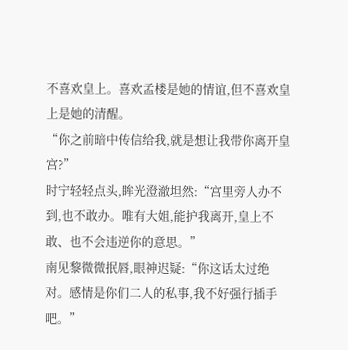不喜欢皇上。喜欢孟楼是她的情谊,但不喜欢皇上是她的清醒。
“你之前暗中传信给我,就是想让我带你离开皇宫?”
时宁轻轻点头,眸光澄澈坦然:“宫里旁人办不到,也不敢办。唯有大姐,能护我离开,皇上不敢、也不会违逆你的意思。”
南见黎微微抿唇,眼神迟疑:“你这话太过绝对。感情是你们二人的私事,我不好强行插手吧。”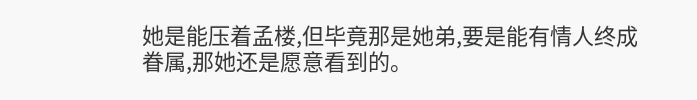她是能压着孟楼,但毕竟那是她弟,要是能有情人终成眷属,那她还是愿意看到的。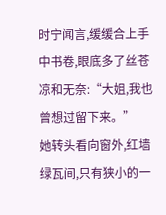时宁闻言,缓缓合上手中书卷,眼底多了丝苍凉和无奈:“大姐,我也曾想过留下来。”
她转头看向窗外,红墙绿瓦间,只有狭小的一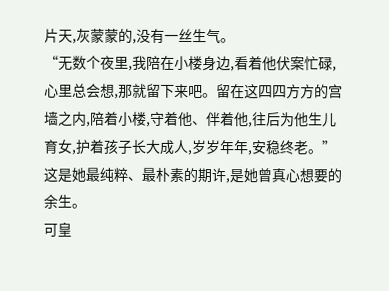片天,灰蒙蒙的,没有一丝生气。
“无数个夜里,我陪在小楼身边,看着他伏案忙碌,心里总会想,那就留下来吧。留在这四四方方的宫墙之内,陪着小楼,守着他、伴着他,往后为他生儿育女,护着孩子长大成人,岁岁年年,安稳终老。”
这是她最纯粹、最朴素的期许,是她曾真心想要的余生。
可皇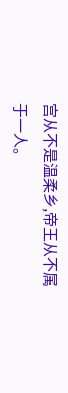宫从不是温柔乡,帝王从不属于一人。